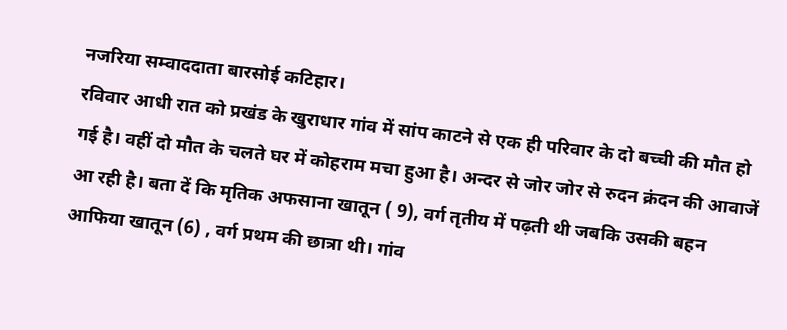नजरिया सम्वाददाता बारसोई कटिहार।
रविवार आधी रात को प्रखंड के खुराधार गांव में सांप काटने से एक ही परिवार के दो बच्ची की मौत हो गई है। वहीं दो मौत के चलते घर में कोहराम मचा हुआ है। अन्दर से जोर जोर से रुदन क्रंदन की आवाजें आ रही है। बता दें कि मृतिक अफसाना खातून ( 9), वर्ग तृतीय में पढ़ती थी जबकि उसकी बहन आफिया खातून (6) , वर्ग प्रथम की छात्रा थी। गांव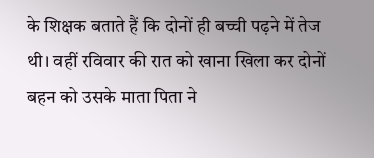के शिक्षक बताते हैं कि दोनों ही बच्ची पढ़ने में तेज थी। वहीं रविवार की रात को खाना खिला कर दोनों बहन को उसके माता पिता ने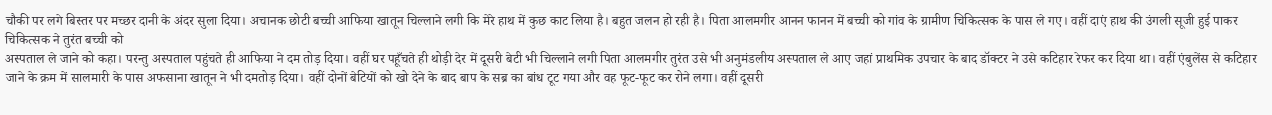चौकी पर लगे बिस्तर पर मच्छर दानी के अंदर सुला दिया। अचानक छोटी बच्ची आफिया खातून चिल्लाने लगी कि मेरे हाथ में कुछ काट लिया है। बहुत जलन हो रही है। पिता आलमगीर आनन फानन में बच्ची को गांव के ग्रामीण चिकित्सक के पास ले गए। वहीं दाएं हाथ की उंगली सूजी हुई पाकर चिकित्सक ने तुरंत बच्ची को
अस्पताल ले जाने को कहा। परन्तु अस्पताल पहुंचते ही आफिया ने दम तोड़ दिया। वहीं घर पहूँचते ही थोड़ी देर में दूसरी बेटी भी चिल्लाने लगी पिता आलमगीर तुरंत उसे भी अनुमंडलीय अस्पताल ले आए जहां प्राथमिक उपचार के बाद डॉक्टर ने उसे कटिहार रेफर कर दिया था। वहीं एंबुलेंस से कटिहार जाने के क्रम में सालमारी के पास अफसाना खातून ने भी दमतोड़ दिया। वहीं दोनों बेटियों को खो देने के बाद बाप के सब्र का बांध टूट गया और वह फूट-फूट कर रोने लगा। वहीं दूसरी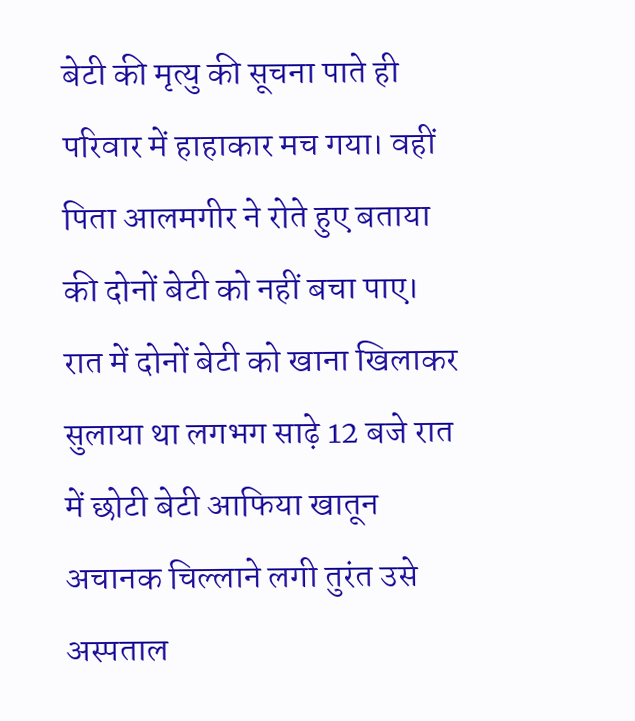बेटी की मृत्यु की सूचना पाते ही परिवार में हाहाकार मच गया। वहीं पिता आलमगीर ने रोते हुए बताया की दोनों बेटी को नहीं बचा पाए। रात में दोनों बेटी को खाना खिलाकर सुलाया था लगभग साढ़े 12 बजे रात में छोटी बेटी आफिया खातून अचानक चिल्लाने लगी तुरंत उसे अस्पताल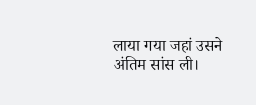लाया गया जहां उसने अंतिम सांस ली।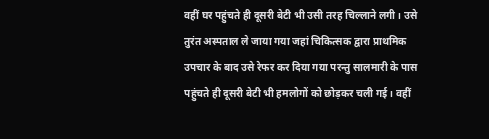वहीं घर पहुंचते ही दूसरी बेटी भी उसी तरह चिल्लाने लगी। उसे तुरंत अस्पताल ले जाया गया जहां चिकित्सक द्वारा प्राथमिक उपचार के बाद उसे रेफर कर दिया गया परन्तु सालमारी के पास पहुंचते ही दूसरी बेटी भी हमलोगों को छोड़कर चली गई। वहीं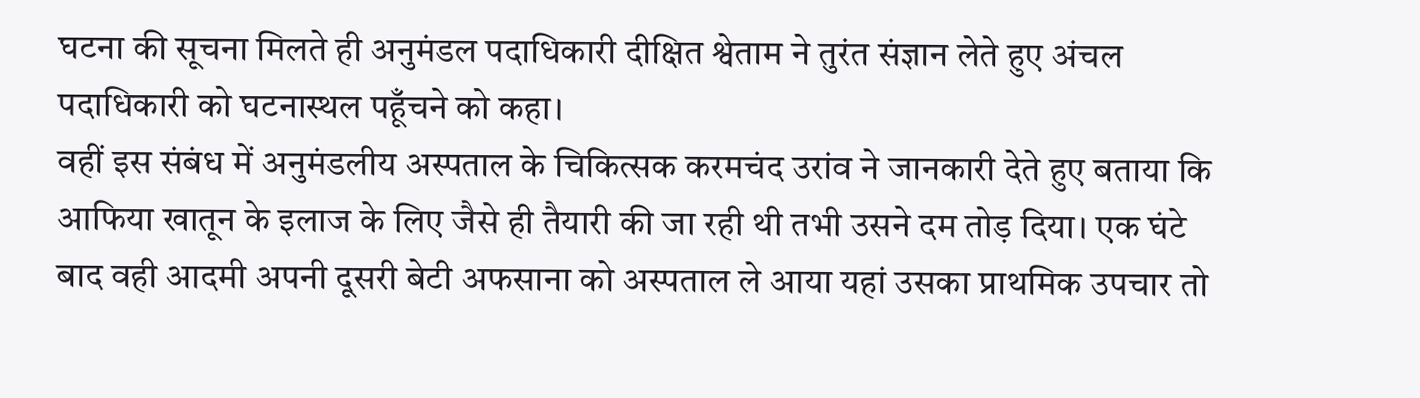घटना की सूचना मिलते ही अनुमंडल पदाधिकारी दीक्षित श्वेताम ने तुरंत संज्ञान लेते हुए अंचल पदाधिकारी को घटनास्थल पहूँचने को कहा।
वहीं इस संबंध में अनुमंडलीय अस्पताल के चिकित्सक करमचंद उरांव ने जानकारी देते हुए बताया कि आफिया खातून के इलाज के लिए जैसे ही तैयारी की जा रही थी तभी उसने दम तोड़ दिया। एक घंटे बाद वही आदमी अपनी दूसरी बेटी अफसाना को अस्पताल ले आया यहां उसका प्राथमिक उपचार तो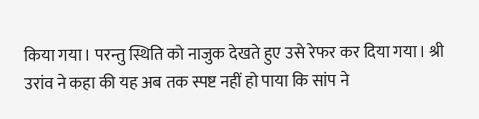किया गया। परन्तु स्थिति को नाजुक देखते हुए उसे रेफर कर दिया गया। श्री उरांव ने कहा की यह अब तक स्पष्ट नहीं हो पाया कि सांप ने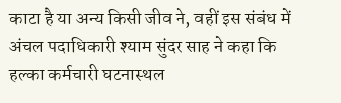काटा है या अन्य किसी जीव ने, वहीं इस संबंध में अंचल पदाधिकारी श्याम सुंदर साह ने कहा कि हल्का कर्मचारी घटनास्थल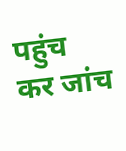पहुंच कर जांच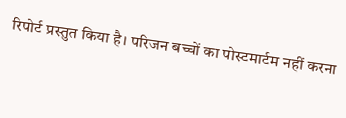रिपोर्ट प्रस्तुत किया है। परिजन बच्चों का पोस्टमार्टम नहीं करना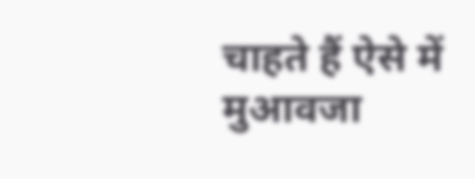चाहते हैं ऐसे में मुआवजा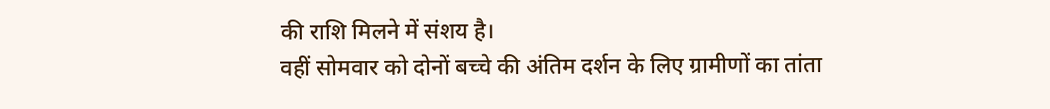की राशि मिलने में संशय है।
वहीं सोमवार को दोनों बच्चे की अंतिम दर्शन के लिए ग्रामीणों का तांता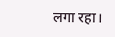लगा रहा।